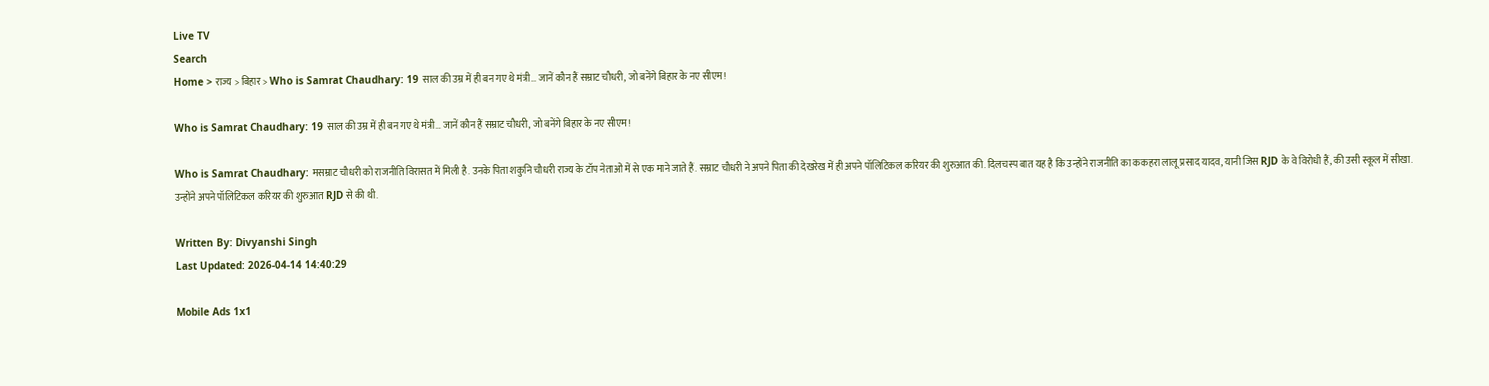Live TV
Search
Home > राज्य > बिहार > Who is Samrat Chaudhary: 19 साल की उम्र में ही बन गए थे मंत्री… जानें कौन हैं सम्राट चौधरी, जो बनेंगे बिहार के नए सीएम!

Who is Samrat Chaudhary: 19 साल की उम्र में ही बन गए थे मंत्री… जानें कौन हैं सम्राट चौधरी, जो बनेंगे बिहार के नए सीएम!

Who is Samrat Chaudhary: मसम्राट चौधरी को राजनीति विरासत में मिली है. उनके पिता शकुनि चौधरी राज्य के टॉप नेताओं में से एक माने जाते हैं. सम्राट चौधरी ने अपने पिता की देखरेख में ही अपने पॉलिटिकल करियर की शुरुआत की. दिलचस्प बात यह है कि उन्होंने राजनीति का ककहरा लालू प्रसाद यादव, यानी जिस RJD के वे विरोधी हैं, की उसी स्कूल में सीखा. उन्होंने अपने पॉलिटिकल करियर की शुरुआत RJD से की थी.

Written By: Divyanshi Singh
Last Updated: 2026-04-14 14:40:29

Mobile Ads 1x1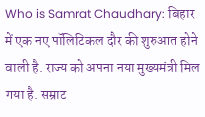Who is Samrat Chaudhary: बिहार में एक नए पॉलिटिकल दौर की शुरुआत होने वाली है. राज्य को अपना नया मुख्यमंत्री मिल गया है. सम्राट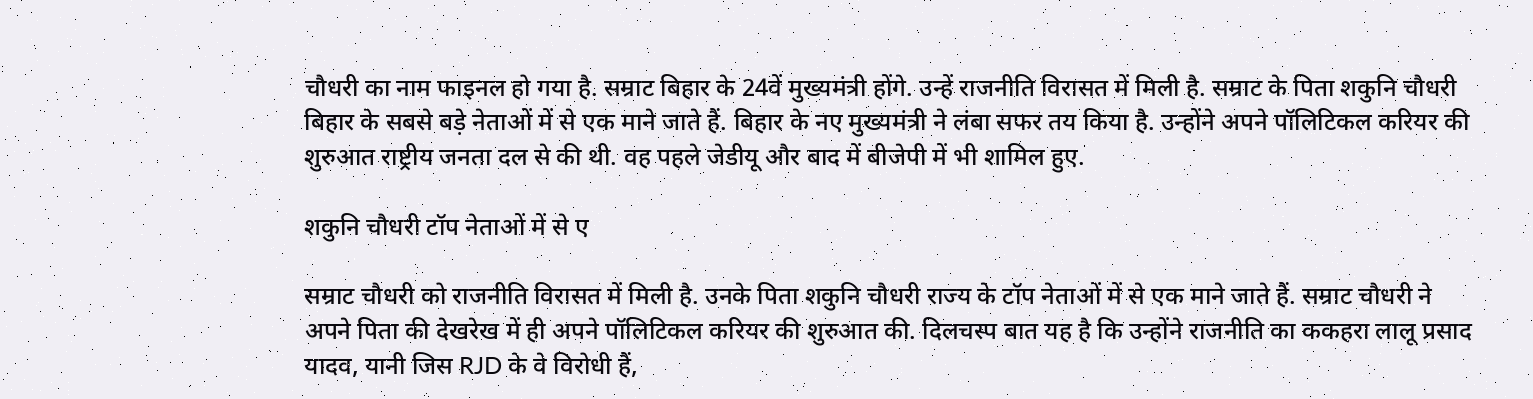चौधरी का नाम फाइनल हो गया है. सम्राट बिहार के 24वें मुख्यमंत्री होंगे. उन्हें राजनीति विरासत में मिली है. सम्राट के पिता शकुनि चौधरी बिहार के सबसे बड़े नेताओं में से एक माने जाते हैं. बिहार के नए मुख्यमंत्री ने लंबा सफर तय किया है. उन्होंने अपने पॉलिटिकल करियर की शुरुआत राष्ट्रीय जनता दल से की थी. वह पहले जेडीयू और बाद में बीजेपी में भी शामिल हुए.

शकुनि चौधरी टॉप नेताओं में से ए

सम्राट चौधरी को राजनीति विरासत में मिली है. उनके पिता शकुनि चौधरी राज्य के टॉप नेताओं में से एक माने जाते हैं. सम्राट चौधरी ने अपने पिता की देखरेख में ही अपने पॉलिटिकल करियर की शुरुआत की. दिलचस्प बात यह है कि उन्होंने राजनीति का ककहरा लालू प्रसाद यादव, यानी जिस RJD के वे विरोधी हैं,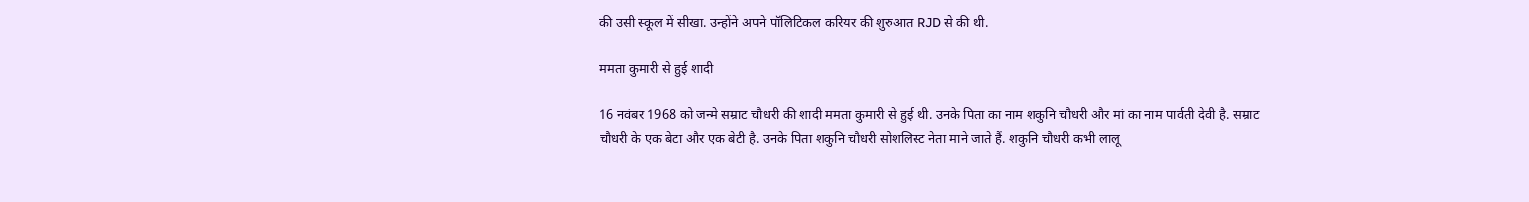की उसी स्कूल में सीखा. उन्होंने अपने पॉलिटिकल करियर की शुरुआत RJD से की थी.

ममता कुमारी से हुई शादी

16 नवंबर 1968 को जन्मे सम्राट चौधरी की शादी ममता कुमारी से हुई थी. उनके पिता का नाम शकुनि चौधरी और मां का नाम पार्वती देवी है. सम्राट चौधरी के एक बेटा और एक बेटी है. उनके पिता शकुनि चौधरी सोशलिस्ट नेता माने जाते हैं. शकुनि चौधरी कभी लालू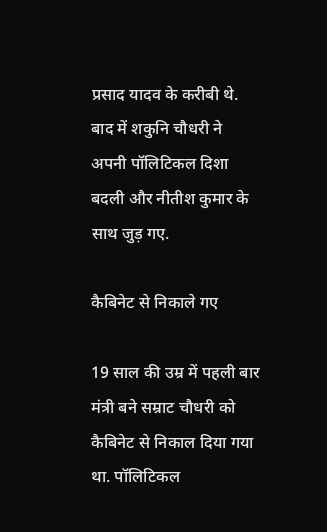प्रसाद यादव के करीबी थे. बाद में शकुनि चौधरी ने अपनी पॉलिटिकल दिशा बदली और नीतीश कुमार के साथ जुड़ गए.

कैबिनेट से निकाले गए

19 साल की उम्र में पहली बार मंत्री बने सम्राट चौधरी को कैबिनेट से निकाल दिया गया था. पॉलिटिकल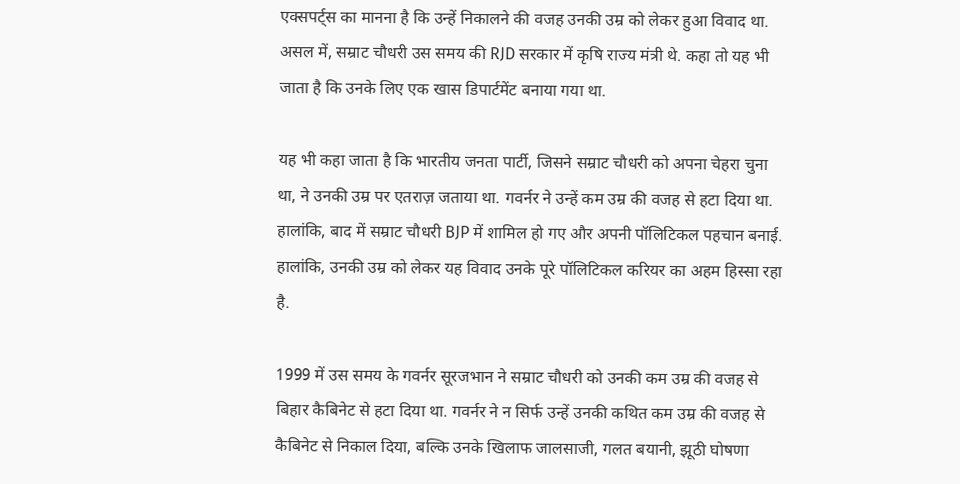एक्सपर्ट्स का मानना है कि उन्हें निकालने की वजह उनकी उम्र को लेकर हुआ विवाद था. असल में, सम्राट चौधरी उस समय की RJD सरकार में कृषि राज्य मंत्री थे. कहा तो यह भी जाता है कि उनके लिए एक खास डिपार्टमेंट बनाया गया था.

यह भी कहा जाता है कि भारतीय जनता पार्टी, जिसने सम्राट चौधरी को अपना चेहरा चुना था, ने उनकी उम्र पर एतराज़ जताया था. गवर्नर ने उन्हें कम उम्र की वजह से हटा दिया था. हालांकि, बाद में सम्राट चौधरी BJP में शामिल हो गए और अपनी पॉलिटिकल पहचान बनाई. हालांकि, उनकी उम्र को लेकर यह विवाद उनके पूरे पॉलिटिकल करियर का अहम हिस्सा रहा है.

1999 में उस समय के गवर्नर सूरजभान ने सम्राट चौधरी को उनकी कम उम्र की वजह से बिहार कैबिनेट से हटा दिया था. गवर्नर ने न सिर्फ उन्हें उनकी कथित कम उम्र की वजह से कैबिनेट से निकाल दिया, बल्कि उनके खिलाफ जालसाजी, गलत बयानी, झूठी घोषणा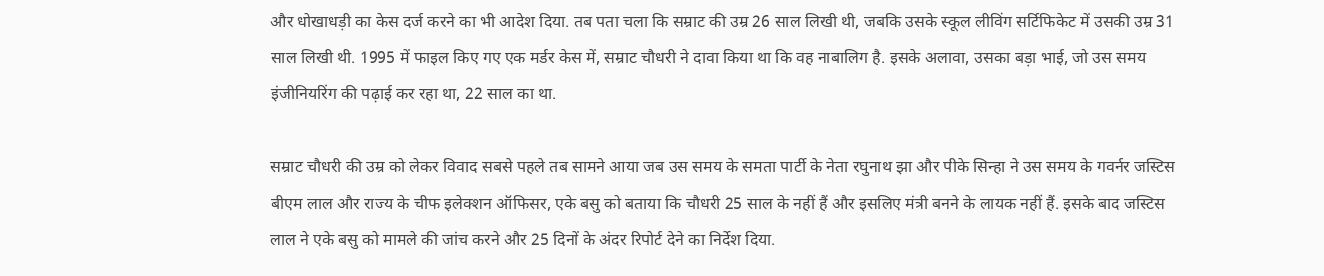और धोखाधड़ी का केस दर्ज करने का भी आदेश दिया. तब पता चला कि सम्राट की उम्र 26 साल लिखी थी, जबकि उसके स्कूल लीविंग सर्टिफिकेट में उसकी उम्र 31 साल लिखी थी. 1995 में फाइल किए गए एक मर्डर केस में, सम्राट चौधरी ने दावा किया था कि वह नाबालिग है. इसके अलावा, उसका बड़ा भाई, जो उस समय इंजीनियरिंग की पढ़ाई कर रहा था, 22 साल का था.

सम्राट चौधरी की उम्र को लेकर विवाद सबसे पहले तब सामने आया जब उस समय के समता पार्टी के नेता रघुनाथ झा और पीके सिन्हा ने उस समय के गवर्नर जस्टिस बीएम लाल और राज्य के चीफ इलेक्शन ऑफिसर, एके बसु को बताया कि चौधरी 25 साल के नहीं हैं और इसलिए मंत्री बनने के लायक नहीं हैं. इसके बाद जस्टिस लाल ने एके बसु को मामले की जांच करने और 25 दिनों के अंदर रिपोर्ट देने का निर्देश दिया.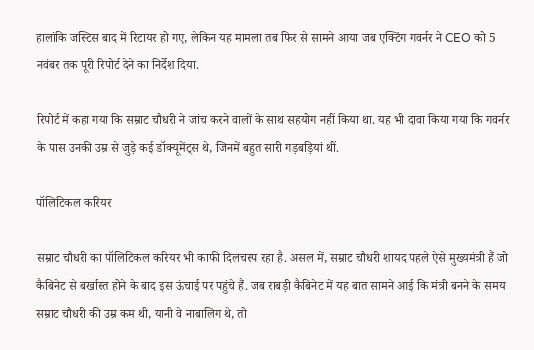हालांकि जस्टिस बाद में रिटायर हो गए, लेकिन यह मामला तब फिर से सामने आया जब एक्टिंग गवर्नर ने CEO को 5 नवंबर तक पूरी रिपोर्ट देने का निर्देश दिया.

रिपोर्ट में कहा गया कि सम्राट चौधरी ने जांच करने वालों के साथ सहयोग नहीं किया था. यह भी दावा किया गया कि गवर्नर के पास उनकी उम्र से जुड़े कई डॉक्यूमेंट्स थे, जिनमें बहुत सारी गड़बड़ियां थीं.

पॉलिटिकल करियर

सम्राट चौधरी का पॉलिटिकल करियर भी काफी दिलचस्प रहा है. असल में, सम्राट चौधरी शायद पहले ऐसे मुख्यमंत्री हैं जो कैबिनेट से बर्खास्त होने के बाद इस ऊंचाई पर पहुंचे हैं. जब राबड़ी कैबिनेट में यह बात सामने आई कि मंत्री बनने के समय सम्राट चौधरी की उम्र कम थी, यानी वे नाबालिग थे, तो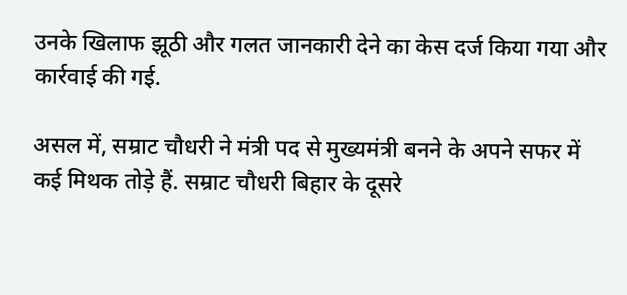उनके खिलाफ झूठी और गलत जानकारी देने का केस दर्ज किया गया और कार्रवाई की गई.

असल में, सम्राट चौधरी ने मंत्री पद से मुख्यमंत्री बनने के अपने सफर में कई मिथक तोड़े हैं. सम्राट चौधरी बिहार के दूसरे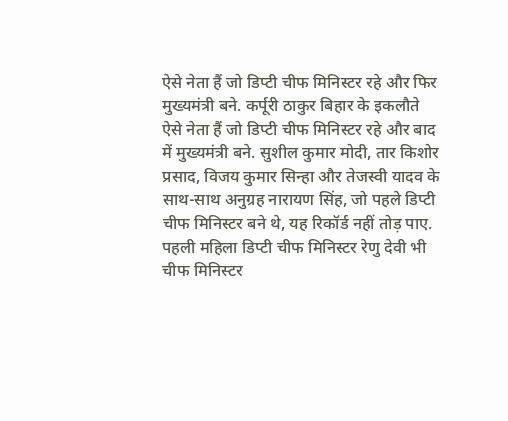ऐसे नेता हैं जो डिप्टी चीफ मिनिस्टर रहे और फिर मुख्यमंत्री बने. कर्पूरी ठाकुर बिहार के इकलौते ऐसे नेता हैं जो डिप्टी चीफ मिनिस्टर रहे और बाद में मुख्यमंत्री बने. सुशील कुमार मोदी, तार किशोर प्रसाद, विजय कुमार सिन्हा और तेजस्वी यादव के साथ-साथ अनुग्रह नारायण सिंह, जो पहले डिप्टी चीफ मिनिस्टर बने थे, यह रिकॉर्ड नहीं तोड़ पाए. पहली महिला डिप्टी चीफ मिनिस्टर रेणु देवी भी चीफ मिनिस्टर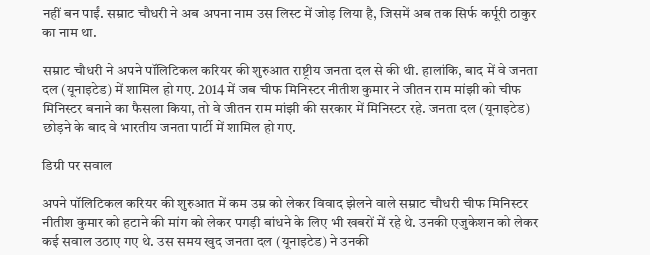नहीं बन पाईं. सम्राट चौधरी ने अब अपना नाम उस लिस्ट में जोड़ लिया है, जिसमें अब तक सिर्फ कर्पूरी ठाकुर का नाम था.

सम्राट चौधरी ने अपने पॉलिटिकल करियर की शुरुआत राष्ट्रीय जनता दल से की थी. हालांकि, बाद में वे जनता दल (यूनाइटेड) में शामिल हो गए. 2014 में जब चीफ मिनिस्टर नीतीश कुमार ने जीतन राम मांझी को चीफ मिनिस्टर बनाने का फैसला किया, तो वे जीतन राम मांझी की सरकार में मिनिस्टर रहे. जनता दल (यूनाइटेड) छोड़ने के बाद वे भारतीय जनता पार्टी में शामिल हो गए.

डिग्री पर सवाल

अपने पॉलिटिकल करियर की शुरुआत में कम उम्र को लेकर विवाद झेलने वाले सम्राट चौधरी चीफ मिनिस्टर नीतीश कुमार को हटाने की मांग को लेकर पगड़ी बांधने के लिए भी खबरों में रहे थे. उनकी एजुकेशन को लेकर कई सवाल उठाए गए थे. उस समय खुद जनता दल (यूनाइटेड) ने उनकी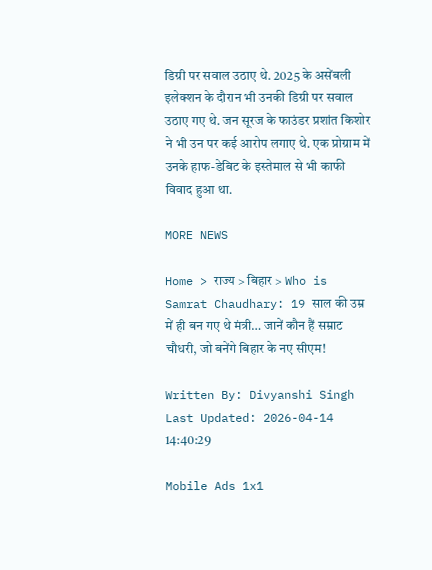डिग्री पर सवाल उठाए थे. 2025 के असेंबली इलेक्शन के दौरान भी उनकी डिग्री पर सवाल उठाए गए थे. जन सूरज के फाउंडर प्रशांत किशोर ने भी उन पर कई आरोप लगाए थे. एक प्रोग्राम में उनके हाफ-डेबिट के इस्तेमाल से भी काफी विवाद हुआ था.

MORE NEWS

Home > राज्य > बिहार > Who is Samrat Chaudhary: 19 साल की उम्र में ही बन गए थे मंत्री… जानें कौन हैं सम्राट चौधरी, जो बनेंगे बिहार के नए सीएम!

Written By: Divyanshi Singh
Last Updated: 2026-04-14 14:40:29

Mobile Ads 1x1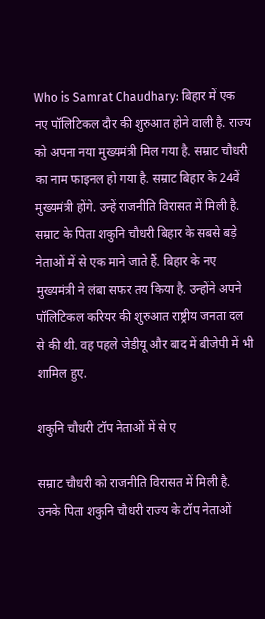Who is Samrat Chaudhary: बिहार में एक नए पॉलिटिकल दौर की शुरुआत होने वाली है. राज्य को अपना नया मुख्यमंत्री मिल गया है. सम्राट चौधरी का नाम फाइनल हो गया है. सम्राट बिहार के 24वें मुख्यमंत्री होंगे. उन्हें राजनीति विरासत में मिली है. सम्राट के पिता शकुनि चौधरी बिहार के सबसे बड़े नेताओं में से एक माने जाते हैं. बिहार के नए मुख्यमंत्री ने लंबा सफर तय किया है. उन्होंने अपने पॉलिटिकल करियर की शुरुआत राष्ट्रीय जनता दल से की थी. वह पहले जेडीयू और बाद में बीजेपी में भी शामिल हुए.

शकुनि चौधरी टॉप नेताओं में से ए

सम्राट चौधरी को राजनीति विरासत में मिली है. उनके पिता शकुनि चौधरी राज्य के टॉप नेताओं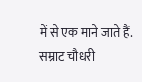में से एक माने जाते हैं. सम्राट चौधरी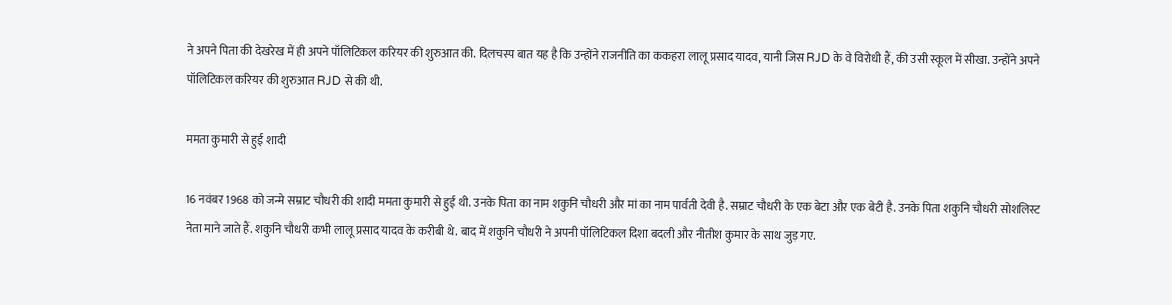ने अपने पिता की देखरेख में ही अपने पॉलिटिकल करियर की शुरुआत की. दिलचस्प बात यह है कि उन्होंने राजनीति का ककहरा लालू प्रसाद यादव, यानी जिस RJD के वे विरोधी हैं, की उसी स्कूल में सीखा. उन्होंने अपने पॉलिटिकल करियर की शुरुआत RJD से की थी.

ममता कुमारी से हुई शादी

16 नवंबर 1968 को जन्मे सम्राट चौधरी की शादी ममता कुमारी से हुई थी. उनके पिता का नाम शकुनि चौधरी और मां का नाम पार्वती देवी है. सम्राट चौधरी के एक बेटा और एक बेटी है. उनके पिता शकुनि चौधरी सोशलिस्ट नेता माने जाते हैं. शकुनि चौधरी कभी लालू प्रसाद यादव के करीबी थे. बाद में शकुनि चौधरी ने अपनी पॉलिटिकल दिशा बदली और नीतीश कुमार के साथ जुड़ गए.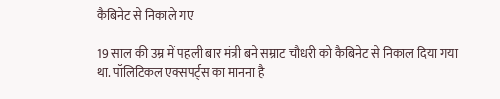कैबिनेट से निकाले गए

19 साल की उम्र में पहली बार मंत्री बने सम्राट चौधरी को कैबिनेट से निकाल दिया गया था. पॉलिटिकल एक्सपर्ट्स का मानना है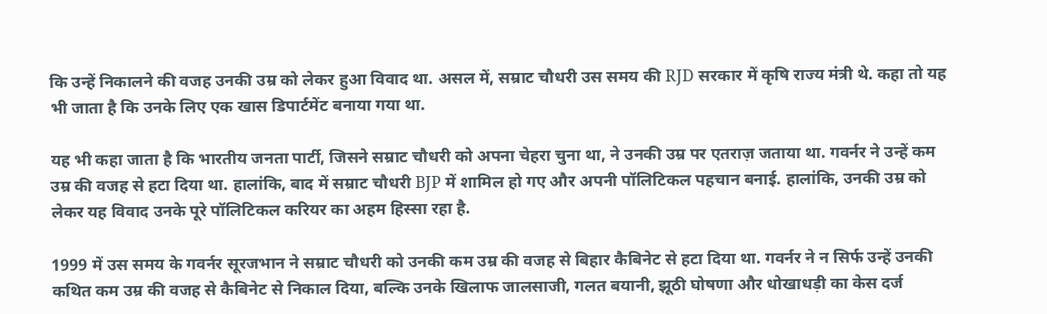कि उन्हें निकालने की वजह उनकी उम्र को लेकर हुआ विवाद था. असल में, सम्राट चौधरी उस समय की RJD सरकार में कृषि राज्य मंत्री थे. कहा तो यह भी जाता है कि उनके लिए एक खास डिपार्टमेंट बनाया गया था.

यह भी कहा जाता है कि भारतीय जनता पार्टी, जिसने सम्राट चौधरी को अपना चेहरा चुना था, ने उनकी उम्र पर एतराज़ जताया था. गवर्नर ने उन्हें कम उम्र की वजह से हटा दिया था. हालांकि, बाद में सम्राट चौधरी BJP में शामिल हो गए और अपनी पॉलिटिकल पहचान बनाई. हालांकि, उनकी उम्र को लेकर यह विवाद उनके पूरे पॉलिटिकल करियर का अहम हिस्सा रहा है.

1999 में उस समय के गवर्नर सूरजभान ने सम्राट चौधरी को उनकी कम उम्र की वजह से बिहार कैबिनेट से हटा दिया था. गवर्नर ने न सिर्फ उन्हें उनकी कथित कम उम्र की वजह से कैबिनेट से निकाल दिया, बल्कि उनके खिलाफ जालसाजी, गलत बयानी, झूठी घोषणा और धोखाधड़ी का केस दर्ज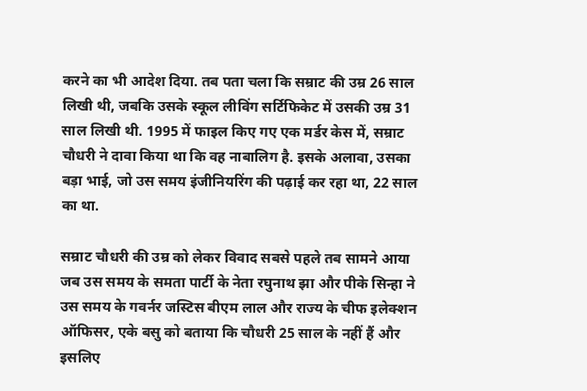करने का भी आदेश दिया. तब पता चला कि सम्राट की उम्र 26 साल लिखी थी, जबकि उसके स्कूल लीविंग सर्टिफिकेट में उसकी उम्र 31 साल लिखी थी. 1995 में फाइल किए गए एक मर्डर केस में, सम्राट चौधरी ने दावा किया था कि वह नाबालिग है. इसके अलावा, उसका बड़ा भाई, जो उस समय इंजीनियरिंग की पढ़ाई कर रहा था, 22 साल का था.

सम्राट चौधरी की उम्र को लेकर विवाद सबसे पहले तब सामने आया जब उस समय के समता पार्टी के नेता रघुनाथ झा और पीके सिन्हा ने उस समय के गवर्नर जस्टिस बीएम लाल और राज्य के चीफ इलेक्शन ऑफिसर, एके बसु को बताया कि चौधरी 25 साल के नहीं हैं और इसलिए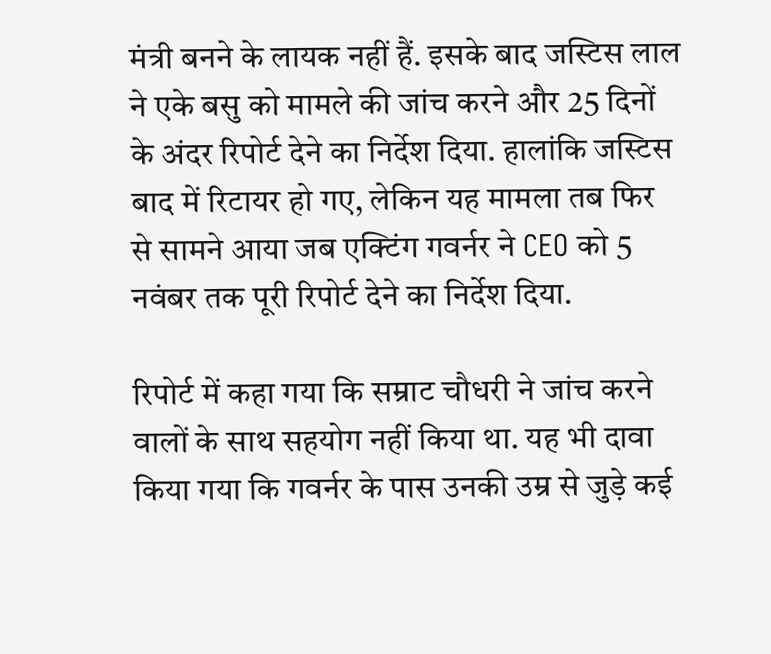मंत्री बनने के लायक नहीं हैं. इसके बाद जस्टिस लाल ने एके बसु को मामले की जांच करने और 25 दिनों के अंदर रिपोर्ट देने का निर्देश दिया. हालांकि जस्टिस बाद में रिटायर हो गए, लेकिन यह मामला तब फिर से सामने आया जब एक्टिंग गवर्नर ने CEO को 5 नवंबर तक पूरी रिपोर्ट देने का निर्देश दिया.

रिपोर्ट में कहा गया कि सम्राट चौधरी ने जांच करने वालों के साथ सहयोग नहीं किया था. यह भी दावा किया गया कि गवर्नर के पास उनकी उम्र से जुड़े कई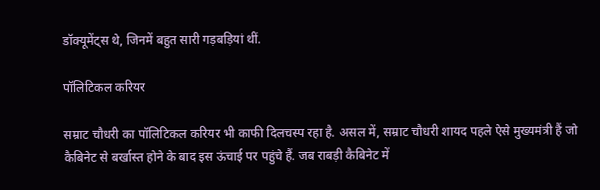डॉक्यूमेंट्स थे, जिनमें बहुत सारी गड़बड़ियां थीं.

पॉलिटिकल करियर

सम्राट चौधरी का पॉलिटिकल करियर भी काफी दिलचस्प रहा है. असल में, सम्राट चौधरी शायद पहले ऐसे मुख्यमंत्री हैं जो कैबिनेट से बर्खास्त होने के बाद इस ऊंचाई पर पहुंचे हैं. जब राबड़ी कैबिनेट में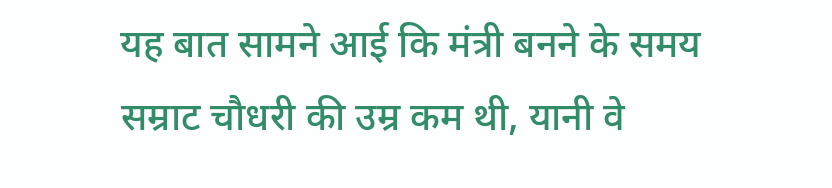यह बात सामने आई कि मंत्री बनने के समय सम्राट चौधरी की उम्र कम थी, यानी वे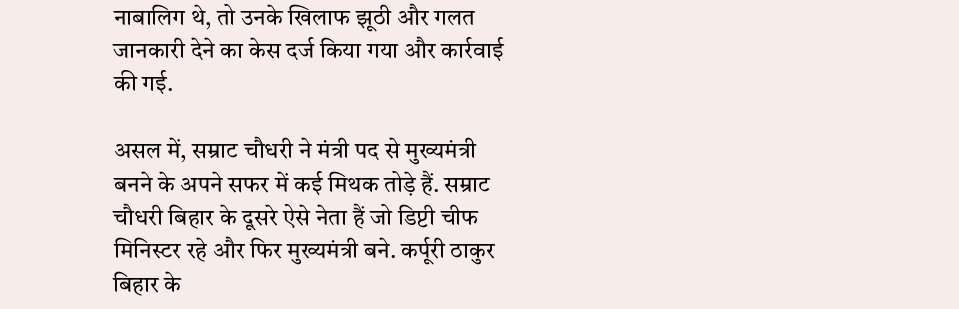नाबालिग थे, तो उनके खिलाफ झूठी और गलत जानकारी देने का केस दर्ज किया गया और कार्रवाई की गई.

असल में, सम्राट चौधरी ने मंत्री पद से मुख्यमंत्री बनने के अपने सफर में कई मिथक तोड़े हैं. सम्राट चौधरी बिहार के दूसरे ऐसे नेता हैं जो डिप्टी चीफ मिनिस्टर रहे और फिर मुख्यमंत्री बने. कर्पूरी ठाकुर बिहार के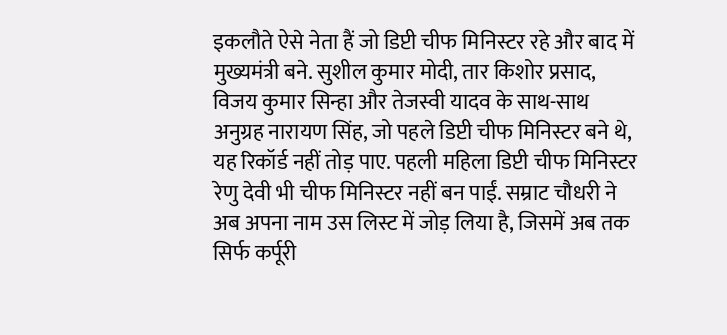इकलौते ऐसे नेता हैं जो डिप्टी चीफ मिनिस्टर रहे और बाद में मुख्यमंत्री बने. सुशील कुमार मोदी, तार किशोर प्रसाद, विजय कुमार सिन्हा और तेजस्वी यादव के साथ-साथ अनुग्रह नारायण सिंह, जो पहले डिप्टी चीफ मिनिस्टर बने थे, यह रिकॉर्ड नहीं तोड़ पाए. पहली महिला डिप्टी चीफ मिनिस्टर रेणु देवी भी चीफ मिनिस्टर नहीं बन पाईं. सम्राट चौधरी ने अब अपना नाम उस लिस्ट में जोड़ लिया है, जिसमें अब तक सिर्फ कर्पूरी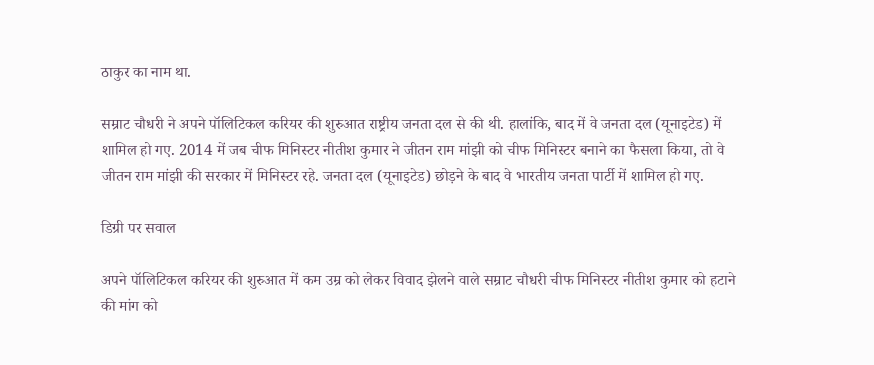ठाकुर का नाम था.

सम्राट चौधरी ने अपने पॉलिटिकल करियर की शुरुआत राष्ट्रीय जनता दल से की थी. हालांकि, बाद में वे जनता दल (यूनाइटेड) में शामिल हो गए. 2014 में जब चीफ मिनिस्टर नीतीश कुमार ने जीतन राम मांझी को चीफ मिनिस्टर बनाने का फैसला किया, तो वे जीतन राम मांझी की सरकार में मिनिस्टर रहे. जनता दल (यूनाइटेड) छोड़ने के बाद वे भारतीय जनता पार्टी में शामिल हो गए.

डिग्री पर सवाल

अपने पॉलिटिकल करियर की शुरुआत में कम उम्र को लेकर विवाद झेलने वाले सम्राट चौधरी चीफ मिनिस्टर नीतीश कुमार को हटाने की मांग को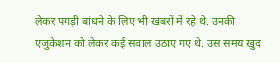लेकर पगड़ी बांधने के लिए भी खबरों में रहे थे. उनकी एजुकेशन को लेकर कई सवाल उठाए गए थे. उस समय खुद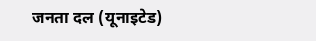जनता दल (यूनाइटेड)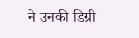ने उनकी डिग्री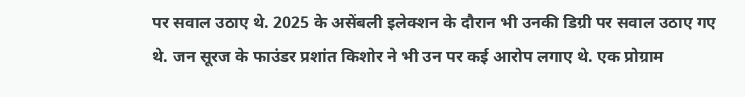पर सवाल उठाए थे. 2025 के असेंबली इलेक्शन के दौरान भी उनकी डिग्री पर सवाल उठाए गए थे. जन सूरज के फाउंडर प्रशांत किशोर ने भी उन पर कई आरोप लगाए थे. एक प्रोग्राम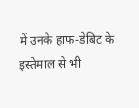में उनके हाफ-डेबिट के इस्तेमाल से भी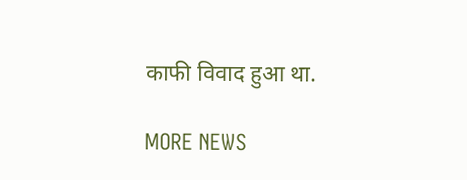काफी विवाद हुआ था.

MORE NEWS